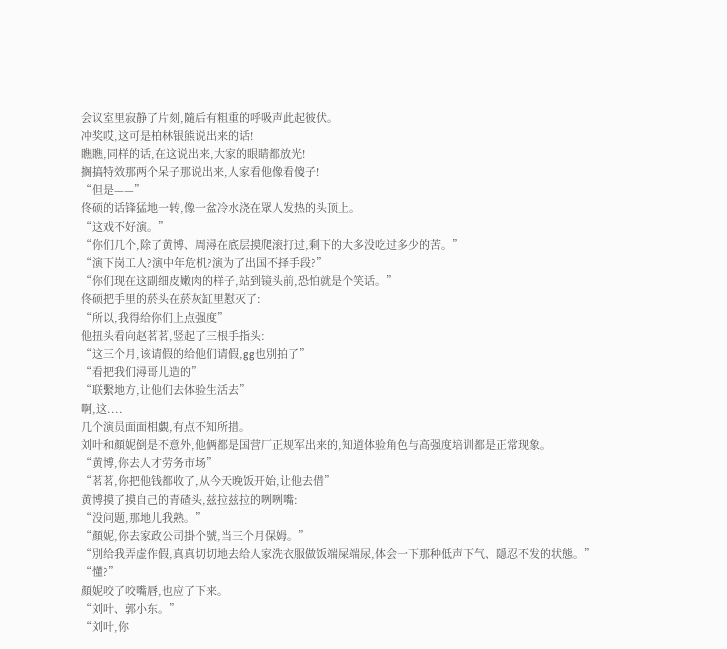会议室里寂静了片刻,隨后有粗重的呼吸声此起彼伏。
冲奖哎,这可是柏林银熊说出来的话!
瞧瞧,同样的话,在这说出来,大家的眼睛都放光!
搁搞特效那两个呆子那说出来,人家看他像看傻子!
“但是——”
佟硕的话锋猛地一转,像一盆冷水浇在眾人发热的头顶上。
“这戏不好演。”
“你们几个,除了黄博、周潯在底层摸爬滚打过,剩下的大多没吃过多少的苦。”
“演下岗工人?演中年危机?演为了出国不择手段?”
“你们现在这副细皮嫩肉的样子,站到镜头前,恐怕就是个笑话。”
佟硕把手里的菸头在菸灰缸里懟灭了:
“所以,我得给你们上点强度”
他扭头看向赵茗茗,竖起了三根手指头:
“这三个月,该请假的给他们请假,gg也別拍了”
“看把我们潯哥儿造的”
“联繫地方,让他们去体验生活去”
啊,这....
几个演员面面相覷,有点不知所措。
刘叶和顏妮倒是不意外,他俩都是国营厂正规军出来的,知道体验角色与高强度培训都是正常现象。
“黄博,你去人才劳务市场”
“茗茗,你把他钱都收了,从今天晚饭开始,让他去借”
黄博摸了摸自己的青碴头,兹拉兹拉的咧咧嘴:
“没问题,那地儿我熟。”
“顏妮,你去家政公司掛个號,当三个月保姆。”
“別给我弄虚作假,真真切切地去给人家洗衣服做饭端屎端尿,体会一下那种低声下气、隱忍不发的状態。”
“懂?”
顏妮咬了咬嘴唇,也应了下来。
“刘叶、郭小东。”
“刘叶,你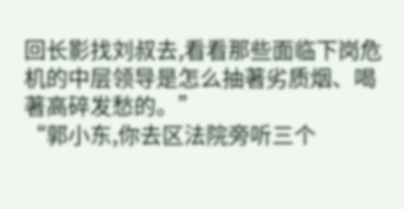回长影找刘叔去,看看那些面临下岗危机的中层领导是怎么抽著劣质烟、喝著高碎发愁的。”
“郭小东,你去区法院旁听三个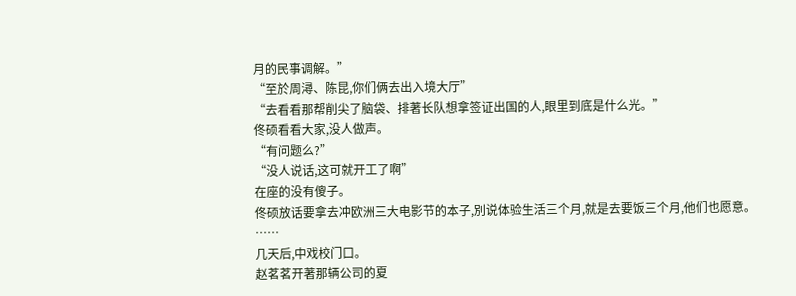月的民事调解。”
“至於周潯、陈昆,你们俩去出入境大厅”
“去看看那帮削尖了脑袋、排著长队想拿签证出国的人,眼里到底是什么光。”
佟硕看看大家,没人做声。
“有问题么?”
“没人说话,这可就开工了啊”
在座的没有傻子。
佟硕放话要拿去冲欧洲三大电影节的本子,別说体验生活三个月,就是去要饭三个月,他们也愿意。
……
几天后,中戏校门口。
赵茗茗开著那辆公司的夏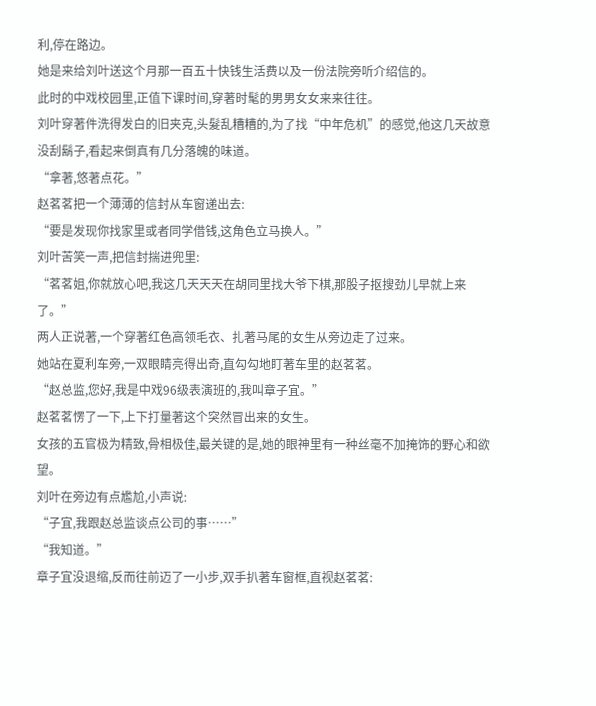利,停在路边。
她是来给刘叶送这个月那一百五十快钱生活费以及一份法院旁听介绍信的。
此时的中戏校园里,正值下课时间,穿著时髦的男男女女来来往往。
刘叶穿著件洗得发白的旧夹克,头髮乱糟糟的,为了找“中年危机”的感觉,他这几天故意没刮鬍子,看起来倒真有几分落魄的味道。
“拿著,悠著点花。”
赵茗茗把一个薄薄的信封从车窗递出去:
“要是发现你找家里或者同学借钱,这角色立马换人。”
刘叶苦笑一声,把信封揣进兜里:
“茗茗姐,你就放心吧,我这几天天天在胡同里找大爷下棋,那股子抠搜劲儿早就上来了。”
两人正说著,一个穿著红色高领毛衣、扎著马尾的女生从旁边走了过来。
她站在夏利车旁,一双眼睛亮得出奇,直勾勾地盯著车里的赵茗茗。
“赵总监,您好,我是中戏96级表演班的,我叫章子宜。”
赵茗茗愣了一下,上下打量著这个突然冒出来的女生。
女孩的五官极为精致,骨相极佳,最关键的是,她的眼神里有一种丝毫不加掩饰的野心和欲望。
刘叶在旁边有点尷尬,小声说:
“子宜,我跟赵总监谈点公司的事……”
“我知道。”
章子宜没退缩,反而往前迈了一小步,双手扒著车窗框,直视赵茗茗: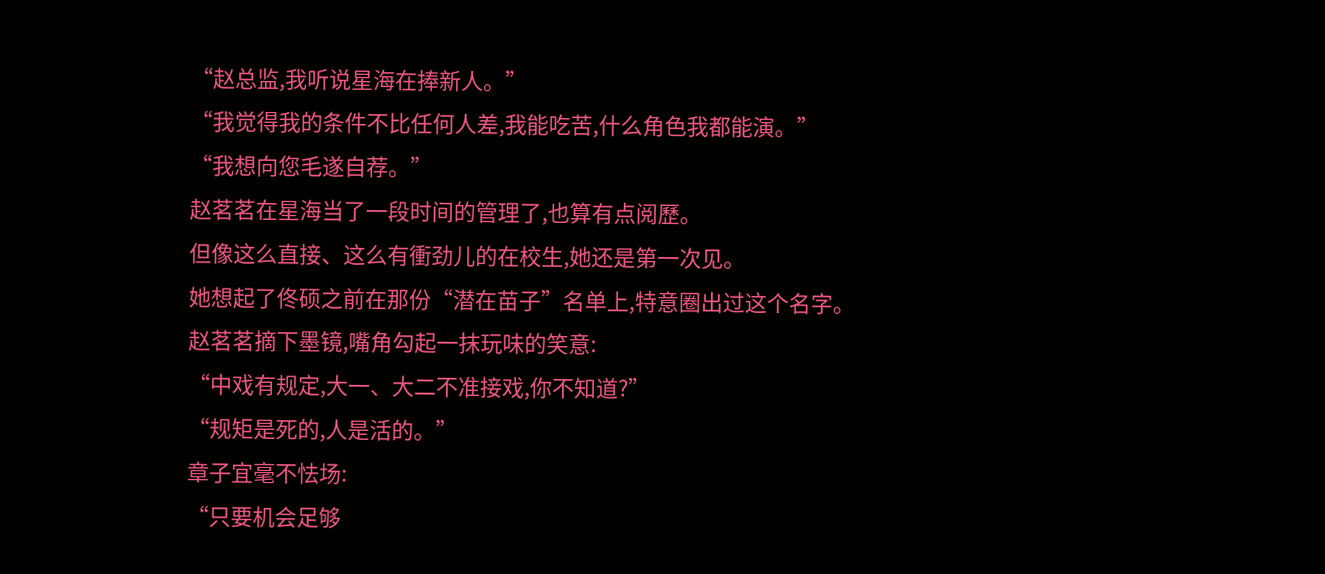“赵总监,我听说星海在捧新人。”
“我觉得我的条件不比任何人差,我能吃苦,什么角色我都能演。”
“我想向您毛遂自荐。”
赵茗茗在星海当了一段时间的管理了,也算有点阅歷。
但像这么直接、这么有衝劲儿的在校生,她还是第一次见。
她想起了佟硕之前在那份“潜在苗子”名单上,特意圈出过这个名字。
赵茗茗摘下墨镜,嘴角勾起一抹玩味的笑意:
“中戏有规定,大一、大二不准接戏,你不知道?”
“规矩是死的,人是活的。”
章子宜毫不怯场:
“只要机会足够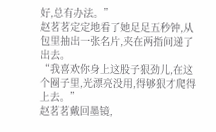好,总有办法。”
赵茗茗定定地看了她足足五秒钟,从包里抽出一张名片,夹在两指间递了出去。
“我喜欢你身上这股子狠劲儿,在这个圈子里,光漂亮没用,得够狠才爬得上去。”
赵茗茗戴回墨镜,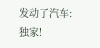发动了汽车:
独家!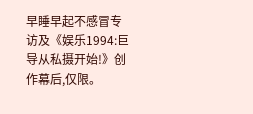早睡早起不感冒专访及《娱乐1994:巨导从私摄开始!》创作幕后,仅限。